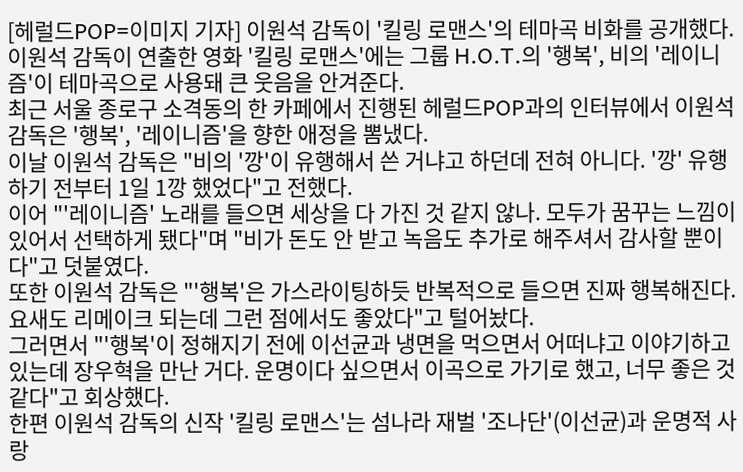[헤럴드POP=이미지 기자] 이원석 감독이 '킬링 로맨스'의 테마곡 비화를 공개했다.
이원석 감독이 연출한 영화 '킬링 로맨스'에는 그룹 H.O.T.의 '행복', 비의 '레이니즘'이 테마곡으로 사용돼 큰 웃음을 안겨준다.
최근 서울 종로구 소격동의 한 카페에서 진행된 헤럴드POP과의 인터뷰에서 이원석 감독은 '행복', '레이니즘'을 향한 애정을 뽐냈다.
이날 이원석 감독은 "비의 '깡'이 유행해서 쓴 거냐고 하던데 전혀 아니다. '깡' 유행하기 전부터 1일 1깡 했었다"고 전했다.
이어 "'레이니즘' 노래를 들으면 세상을 다 가진 것 같지 않나. 모두가 꿈꾸는 느낌이 있어서 선택하게 됐다"며 "비가 돈도 안 받고 녹음도 추가로 해주셔서 감사할 뿐이다"고 덧붙였다.
또한 이원석 감독은 "'행복'은 가스라이팅하듯 반복적으로 들으면 진짜 행복해진다. 요새도 리메이크 되는데 그런 점에서도 좋았다"고 털어놨다.
그러면서 "'행복'이 정해지기 전에 이선균과 냉면을 먹으면서 어떠냐고 이야기하고 있는데 장우혁을 만난 거다. 운명이다 싶으면서 이곡으로 가기로 했고, 너무 좋은 것 같다"고 회상했다.
한편 이원석 감독의 신작 '킬링 로맨스'는 섬나라 재벌 '조나단'(이선균)과 운명적 사랑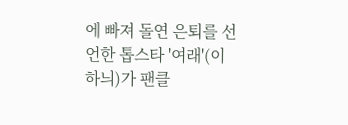에 빠져 돌연 은퇴를 선언한 톱스타 '여래'(이하늬)가 팬클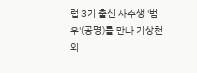럽 3기 출신 사수생 '범우'(공명)를 만나 기상천외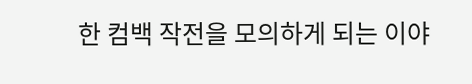한 컴백 작전을 모의하게 되는 이야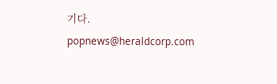기다.
popnews@heraldcorp.com